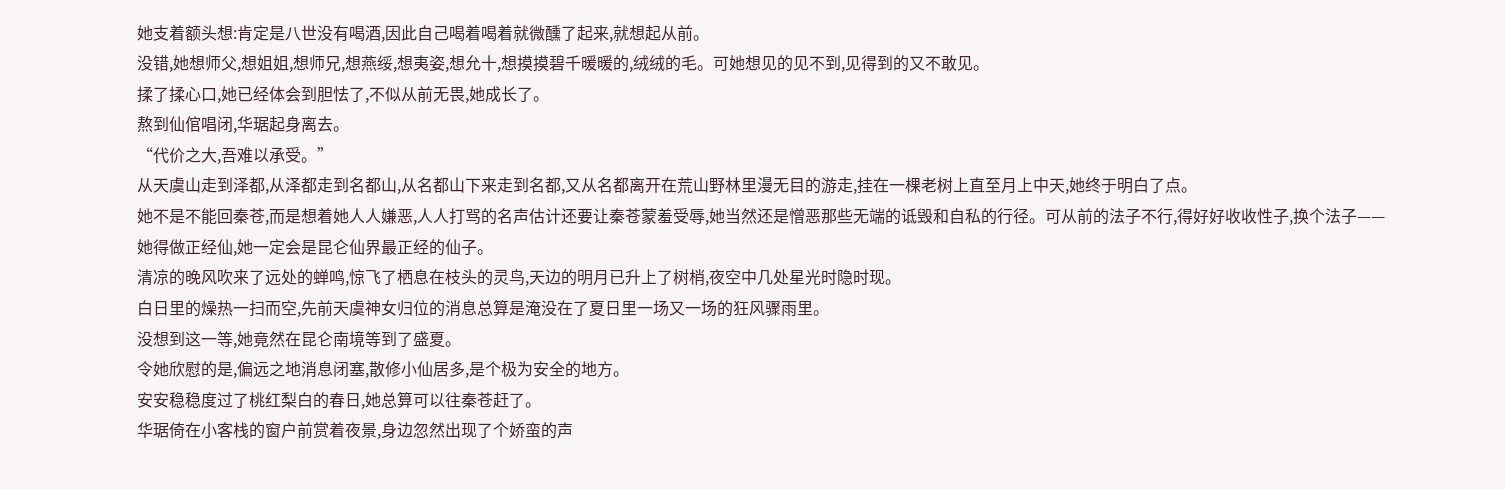她支着额头想:肯定是八世没有喝酒,因此自己喝着喝着就微醺了起来,就想起从前。
没错,她想师父,想姐姐,想师兄,想燕绥,想夷姿,想允十,想摸摸碧千暖暖的,绒绒的毛。可她想见的见不到,见得到的又不敢见。
揉了揉心口,她已经体会到胆怯了,不似从前无畏,她成长了。
熬到仙倌唱闭,华琚起身离去。
“代价之大,吾难以承受。”
从天虞山走到泽都,从泽都走到名都山,从名都山下来走到名都,又从名都离开在荒山野林里漫无目的游走,挂在一棵老树上直至月上中天,她终于明白了点。
她不是不能回秦苍,而是想着她人人嫌恶,人人打骂的名声估计还要让秦苍蒙羞受辱,她当然还是憎恶那些无端的诋毁和自私的行径。可从前的法子不行,得好好收收性子,换个法子——
她得做正经仙,她一定会是昆仑仙界最正经的仙子。
清凉的晚风吹来了远处的蝉鸣,惊飞了栖息在枝头的灵鸟,天边的明月已升上了树梢,夜空中几处星光时隐时现。
白日里的燥热一扫而空,先前天虞神女归位的消息总算是淹没在了夏日里一场又一场的狂风骤雨里。
没想到这一等,她竟然在昆仑南境等到了盛夏。
令她欣慰的是,偏远之地消息闭塞,散修小仙居多,是个极为安全的地方。
安安稳稳度过了桃红梨白的春日,她总算可以往秦苍赶了。
华琚倚在小客栈的窗户前赏着夜景,身边忽然出现了个娇蛮的声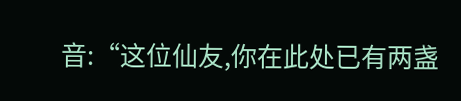音:“这位仙友,你在此处已有两盏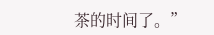茶的时间了。”